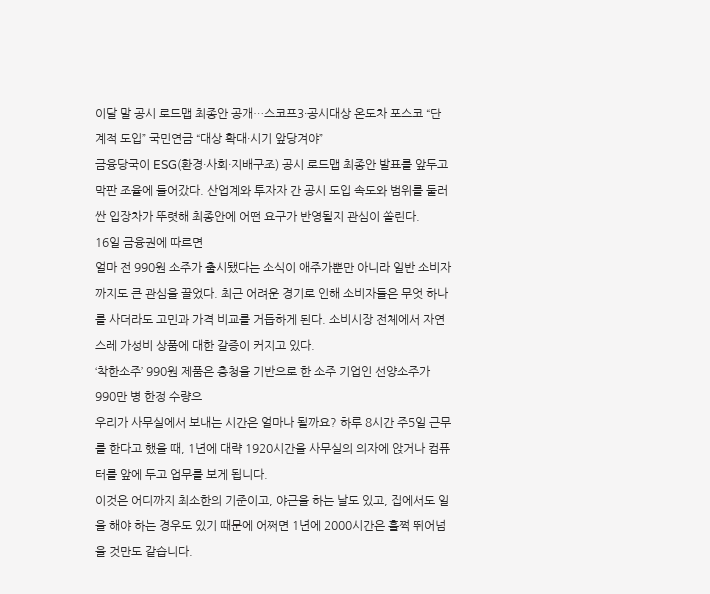이달 말 공시 로드맵 최종안 공개…스코프3·공시대상 온도차 포스코 “단계적 도입” 국민연금 “대상 확대·시기 앞당겨야”
금융당국이 ESG(환경·사회·지배구조) 공시 로드맵 최종안 발표를 앞두고 막판 조율에 들어갔다. 산업계와 투자자 간 공시 도입 속도와 범위를 둘러싼 입장차가 뚜렷해 최종안에 어떤 요구가 반영될지 관심이 쏠린다.
16일 금융권에 따르면
얼마 전 990원 소주가 출시됐다는 소식이 애주가뿐만 아니라 일반 소비자까지도 큰 관심을 끌었다. 최근 어려운 경기로 인해 소비자들은 무엇 하나를 사더라도 고민과 가격 비교를 거듭하게 된다. 소비시장 전체에서 자연스레 가성비 상품에 대한 갈증이 커지고 있다.
‘착한소주’ 990원 제품은 충청을 기반으로 한 소주 기업인 선양소주가 990만 병 한정 수량으
우리가 사무실에서 보내는 시간은 얼마나 될까요? 하루 8시간 주5일 근무를 한다고 했을 때, 1년에 대략 1920시간을 사무실의 의자에 앉거나 컴퓨터를 앞에 두고 업무를 보게 됩니다.
이것은 어디까지 최소한의 기준이고, 야근을 하는 날도 있고, 집에서도 일을 해야 하는 경우도 있기 때문에 어쩌면 1년에 2000시간은 훌쩍 뛰어넘을 것만도 같습니다.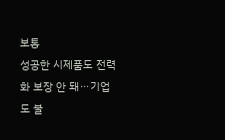보통
성공한 시제품도 전력화 보장 안 돼⋯기업도 불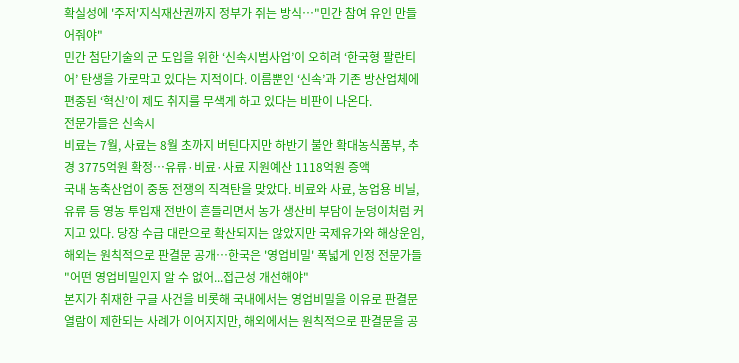확실성에 '주저'지식재산권까지 정부가 쥐는 방식⋯"민간 참여 유인 만들어줘야"
민간 첨단기술의 군 도입을 위한 ‘신속시범사업’이 오히려 ‘한국형 팔란티어’ 탄생을 가로막고 있다는 지적이다. 이름뿐인 ‘신속’과 기존 방산업체에 편중된 ‘혁신’이 제도 취지를 무색게 하고 있다는 비판이 나온다.
전문가들은 신속시
비료는 7월, 사료는 8월 초까지 버틴다지만 하반기 불안 확대농식품부, 추경 3775억원 확정…유류·비료·사료 지원예산 1118억원 증액
국내 농축산업이 중동 전쟁의 직격탄을 맞았다. 비료와 사료, 농업용 비닐, 유류 등 영농 투입재 전반이 흔들리면서 농가 생산비 부담이 눈덩이처럼 커지고 있다. 당장 수급 대란으로 확산되지는 않았지만 국제유가와 해상운임,
해외는 원칙적으로 판결문 공개…한국은 '영업비밀' 폭넓게 인정 전문가들 "어떤 영업비밀인지 알 수 없어...접근성 개선해야"
본지가 취재한 구글 사건을 비롯해 국내에서는 영업비밀을 이유로 판결문 열람이 제한되는 사례가 이어지지만, 해외에서는 원칙적으로 판결문을 공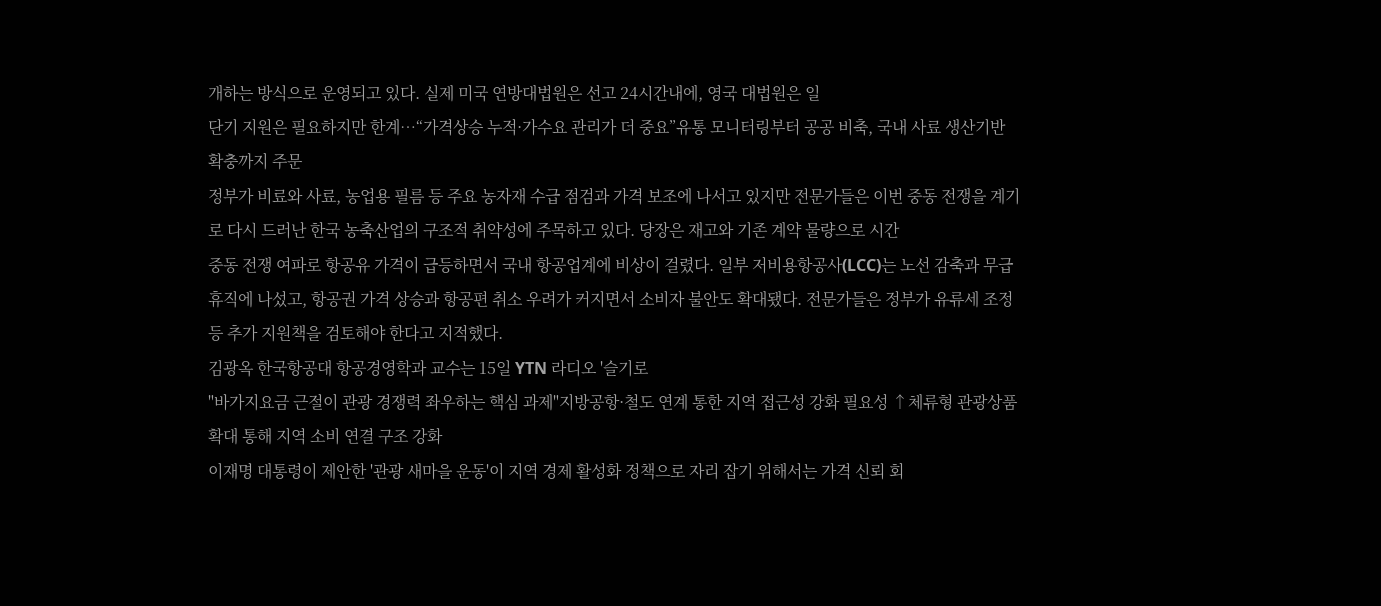개하는 방식으로 운영되고 있다. 실제 미국 연방대법원은 선고 24시간내에, 영국 대법원은 일
단기 지원은 필요하지만 한계…“가격상승 누적·가수요 관리가 더 중요”유통 모니터링부터 공공 비축, 국내 사료 생산기반 확충까지 주문
정부가 비료와 사료, 농업용 필름 등 주요 농자재 수급 점검과 가격 보조에 나서고 있지만 전문가들은 이번 중동 전쟁을 계기로 다시 드러난 한국 농축산업의 구조적 취약성에 주목하고 있다. 당장은 재고와 기존 계약 물량으로 시간
중동 전쟁 여파로 항공유 가격이 급등하면서 국내 항공업계에 비상이 걸렸다. 일부 저비용항공사(LCC)는 노선 감축과 무급 휴직에 나섰고, 항공권 가격 상승과 항공편 취소 우려가 커지면서 소비자 불안도 확대됐다. 전문가들은 정부가 유류세 조정 등 추가 지원책을 검토해야 한다고 지적했다.
김광옥 한국항공대 항공경영학과 교수는 15일 YTN 라디오 '슬기로
"바가지요금 근절이 관광 경쟁력 좌우하는 핵심 과제"지방공항·철도 연계 통한 지역 접근성 강화 필요성 ↑체류형 관광상품 확대 통해 지역 소비 연결 구조 강화
이재명 대통령이 제안한 '관광 새마을 운동'이 지역 경제 활성화 정책으로 자리 잡기 위해서는 가격 신뢰 회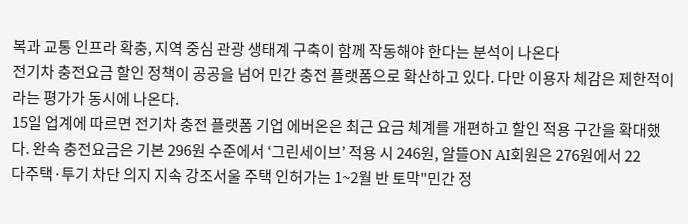복과 교통 인프라 확충, 지역 중심 관광 생태계 구축이 함께 작동해야 한다는 분석이 나온다
전기차 충전요금 할인 정책이 공공을 넘어 민간 충전 플랫폼으로 확산하고 있다. 다만 이용자 체감은 제한적이라는 평가가 동시에 나온다.
15일 업계에 따르면 전기차 충전 플랫폼 기업 에버온은 최근 요금 체계를 개편하고 할인 적용 구간을 확대했다. 완속 충전요금은 기본 296원 수준에서 ‘그린세이브’ 적용 시 246원, 알뜰ON AI회원은 276원에서 22
다주택·투기 차단 의지 지속 강조서울 주택 인허가는 1~2월 반 토막"민간 정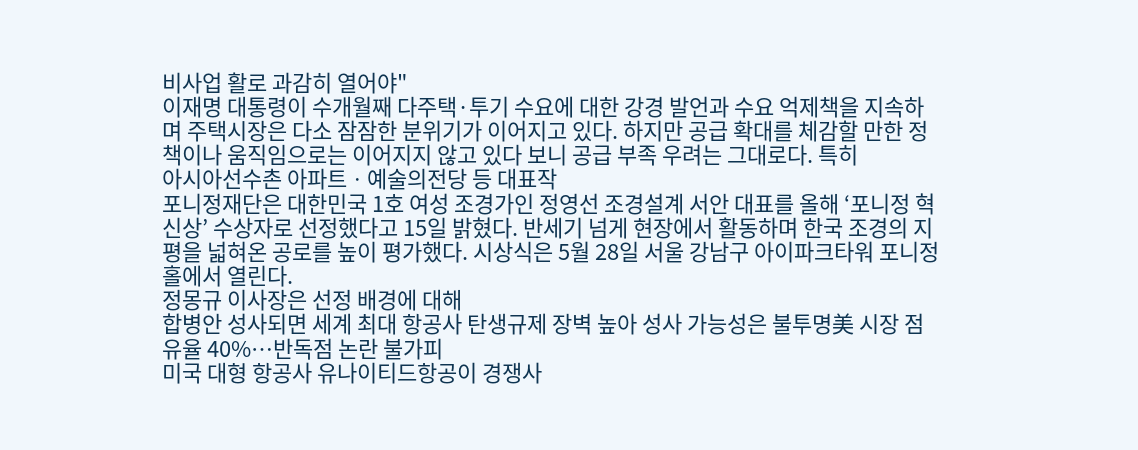비사업 활로 과감히 열어야"
이재명 대통령이 수개월째 다주택·투기 수요에 대한 강경 발언과 수요 억제책을 지속하며 주택시장은 다소 잠잠한 분위기가 이어지고 있다. 하지만 공급 확대를 체감할 만한 정책이나 움직임으로는 이어지지 않고 있다 보니 공급 부족 우려는 그대로다. 특히
아시아선수촌 아파트ㆍ예술의전당 등 대표작
포니정재단은 대한민국 1호 여성 조경가인 정영선 조경설계 서안 대표를 올해 ‘포니정 혁신상’ 수상자로 선정했다고 15일 밝혔다. 반세기 넘게 현장에서 활동하며 한국 조경의 지평을 넓혀온 공로를 높이 평가했다. 시상식은 5월 28일 서울 강남구 아이파크타워 포니정홀에서 열린다.
정몽규 이사장은 선정 배경에 대해
합병안 성사되면 세계 최대 항공사 탄생규제 장벽 높아 성사 가능성은 불투명美 시장 점유율 40%…반독점 논란 불가피
미국 대형 항공사 유나이티드항공이 경쟁사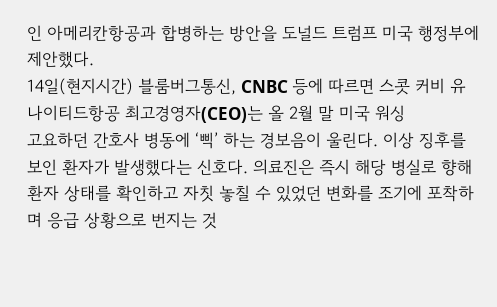인 아메리칸항공과 합병하는 방안을 도널드 트럼프 미국 행정부에 제안했다.
14일(현지시간) 블룸버그통신, CNBC 등에 따르면 스콧 커비 유나이티드항공 최고경영자(CEO)는 올 2월 말 미국 워싱
고요하던 간호사 병동에 ‘삑’ 하는 경보음이 울린다. 이상 징후를 보인 환자가 발생했다는 신호다. 의료진은 즉시 해당 병실로 향해 환자 상태를 확인하고 자칫 놓칠 수 있었던 변화를 조기에 포착하며 응급 상황으로 번지는 것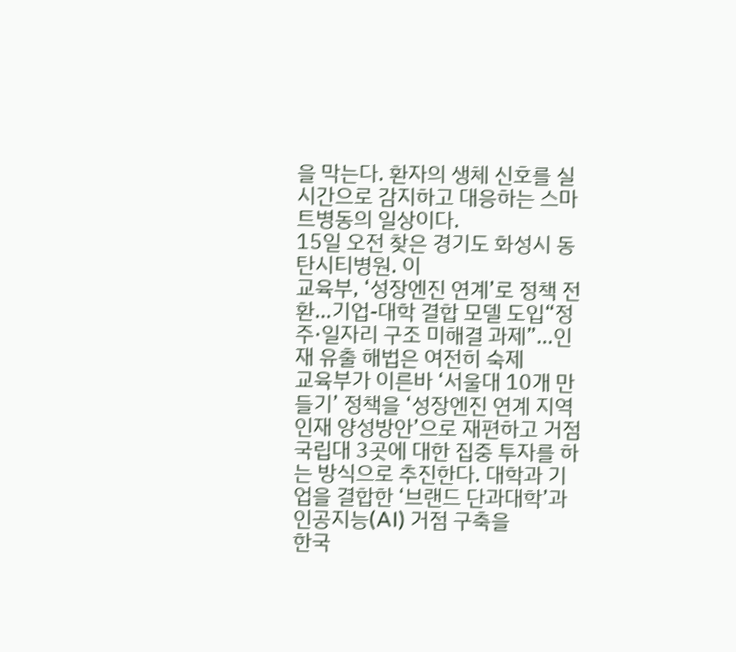을 막는다. 환자의 생체 신호를 실시간으로 감지하고 대응하는 스마트병동의 일상이다.
15일 오전 찾은 경기도 화성시 동탄시티병원. 이
교육부, ‘성장엔진 연계’로 정책 전환…기업-대학 결합 모델 도입“정주·일자리 구조 미해결 과제”…인재 유출 해법은 여전히 숙제
교육부가 이른바 ‘서울대 10개 만들기’ 정책을 ‘성장엔진 연계 지역인재 양성방안’으로 재편하고 거점국립대 3곳에 대한 집중 투자를 하는 방식으로 추진한다. 대학과 기업을 결합한 ‘브랜드 단과대학’과 인공지능(AI) 거점 구축을
한국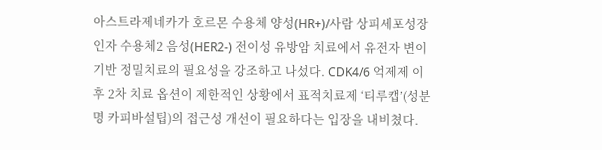아스트라제네카가 호르몬 수용체 양성(HR+)/사람 상피세포성장인자 수용체2 음성(HER2-) 전이성 유방암 치료에서 유전자 변이 기반 정밀치료의 필요성을 강조하고 나섰다. CDK4/6 억제제 이후 2차 치료 옵션이 제한적인 상황에서 표적치료제 ‘티루캡’(성분명 카피바설팁)의 접근성 개선이 필요하다는 입장을 내비쳤다.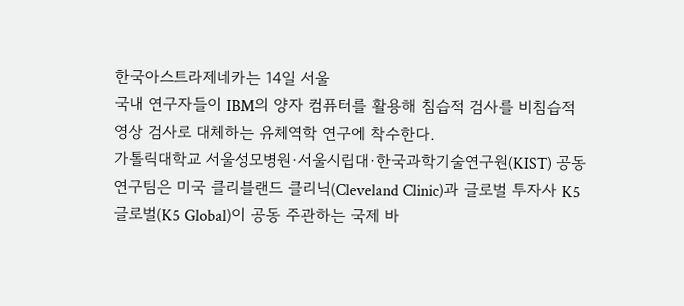한국아스트라제네카는 14일 서울
국내 연구자들이 IBM의 양자 컴퓨터를 활용해 침습적 검사를 비침습적 영상 검사로 대체하는 유체역학 연구에 착수한다.
가톨릭대학교 서울성모병원·서울시립대·한국과학기술연구원(KIST) 공동연구팀은 미국 클리블랜드 클리닉(Cleveland Clinic)과 글로벌 투자사 K5 글로벌(K5 Global)이 공동 주관하는 국제 바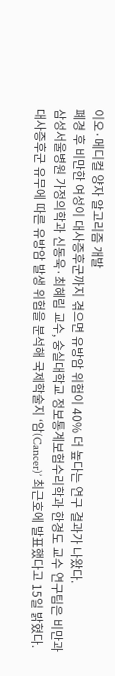이오·메디컬 양자 알고리즘 개발
폐경 후 비만한 여성이 대사증후군까지 겪으면 유방암 위험이 40% 더 높다는 연구 결과가 나왔다.
삼성서울병원 가정의학과 신동욱·최혜림 교수, 숭실대학교 정보통계보험수리학과 한경도 교수 연구팀은 비만과 대사증후군 유무에 따른 유방암 발생 위험을 분석해 국제학술지 ‘암(Cancer)’ 최근호에 발표했다고 15일 밝혔다.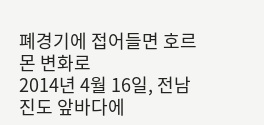폐경기에 접어들면 호르몬 변화로
2014년 4월 16일, 전남 진도 앞바다에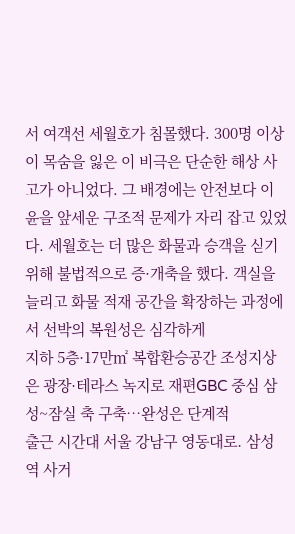서 여객선 세월호가 침몰했다. 300명 이상이 목숨을 잃은 이 비극은 단순한 해상 사고가 아니었다. 그 배경에는 안전보다 이윤을 앞세운 구조적 문제가 자리 잡고 있었다. 세월호는 더 많은 화물과 승객을 싣기 위해 불법적으로 증·개축을 했다. 객실을 늘리고 화물 적재 공간을 확장하는 과정에서 선박의 복원성은 심각하게
지하 5층·17만㎡ 복합환승공간 조성지상은 광장·테라스 녹지로 재편GBC 중심 삼성~잠실 축 구축…완성은 단계적
출근 시간대 서울 강남구 영동대로. 삼성역 사거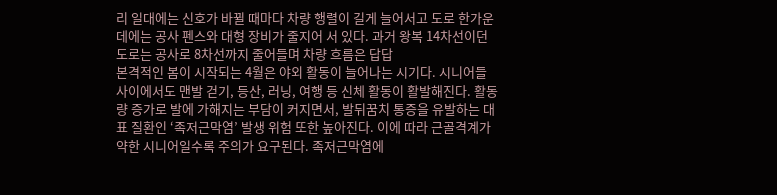리 일대에는 신호가 바뀔 때마다 차량 행렬이 길게 늘어서고 도로 한가운데에는 공사 펜스와 대형 장비가 줄지어 서 있다. 과거 왕복 14차선이던 도로는 공사로 8차선까지 줄어들며 차량 흐름은 답답
본격적인 봄이 시작되는 4월은 야외 활동이 늘어나는 시기다. 시니어들 사이에서도 맨발 걷기, 등산, 러닝, 여행 등 신체 활동이 활발해진다. 활동량 증가로 발에 가해지는 부담이 커지면서, 발뒤꿈치 통증을 유발하는 대표 질환인 ‘족저근막염’ 발생 위험 또한 높아진다. 이에 따라 근골격계가 약한 시니어일수록 주의가 요구된다. 족저근막염에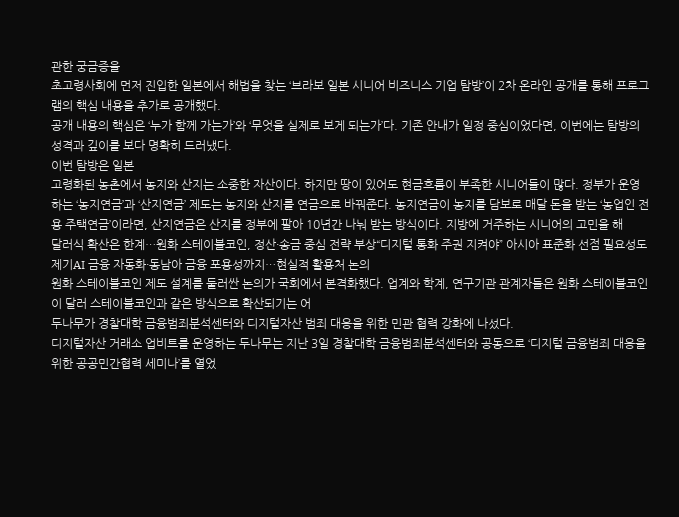관한 궁금증을
초고령사회에 먼저 진입한 일본에서 해법을 찾는 ‘브라보 일본 시니어 비즈니스 기업 탐방’이 2차 온라인 공개를 통해 프로그램의 핵심 내용을 추가로 공개했다.
공개 내용의 핵심은 ‘누가 함께 가는가’와 ‘무엇을 실제로 보게 되는가’다. 기존 안내가 일정 중심이었다면, 이번에는 탐방의 성격과 깊이를 보다 명확히 드러냈다.
이번 탐방은 일본
고령화된 농촌에서 농지와 산지는 소중한 자산이다. 하지만 땅이 있어도 현금흐름이 부족한 시니어들이 많다. 정부가 운영하는 ‘농지연금’과 ‘산지연금’ 제도는 농지와 산지를 연금으로 바꿔준다. 농지연금이 농지를 담보로 매달 돈을 받는 ‘농업인 전용 주택연금’이라면, 산지연금은 산지를 정부에 팔아 10년간 나눠 받는 방식이다. 지방에 거주하는 시니어의 고민을 해
달러식 확산은 한계…원화 스테이블코인, 정산·송금 중심 전략 부상“디지털 통화 주권 지켜야” 아시아 표준화 선점 필요성도 제기AI 금융 자동화·동남아 금융 포용성까지…현실적 활용처 논의
원화 스테이블코인 제도 설계를 둘러싼 논의가 국회에서 본격화했다. 업계와 학계, 연구기관 관계자들은 원화 스테이블코인이 달러 스테이블코인과 같은 방식으로 확산되기는 어
두나무가 경찰대학 금융범죄분석센터와 디지털자산 범죄 대응을 위한 민관 협력 강화에 나섰다.
디지털자산 거래소 업비트를 운영하는 두나무는 지난 3일 경찰대학 금융범죄분석센터와 공동으로 ‘디지털 금융범죄 대응을 위한 공공민간협력 세미나’를 열었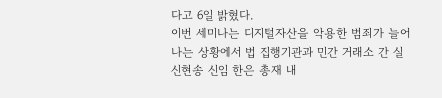다고 6일 밝혔다.
이번 세미나는 디지털자산을 악용한 범죄가 늘어나는 상황에서 법 집행기관과 민간 거래소 간 실
신현송 신임 한은 총재 내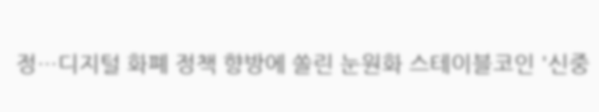정…디지털 화폐 정책 향방에 쏠린 눈원화 스테이블코인 '신중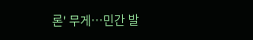론' 무게…민간 발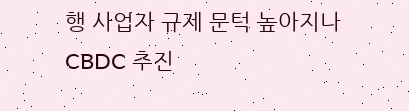행 사업자 규제 문턱 높아지나CBDC 추진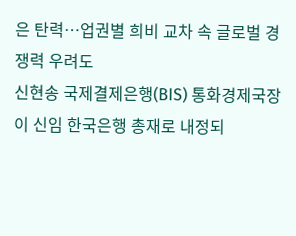은 탄력…업권별 희비 교차 속 글로벌 경쟁력 우려도
신현송 국제결제은행(BIS) 통화경제국장이 신임 한국은행 총재로 내정되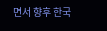면서 향후 한국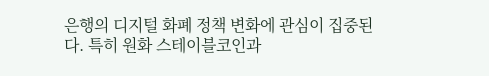은행의 디지털 화폐 정책 변화에 관심이 집중된다. 특히 원화 스테이블코인과